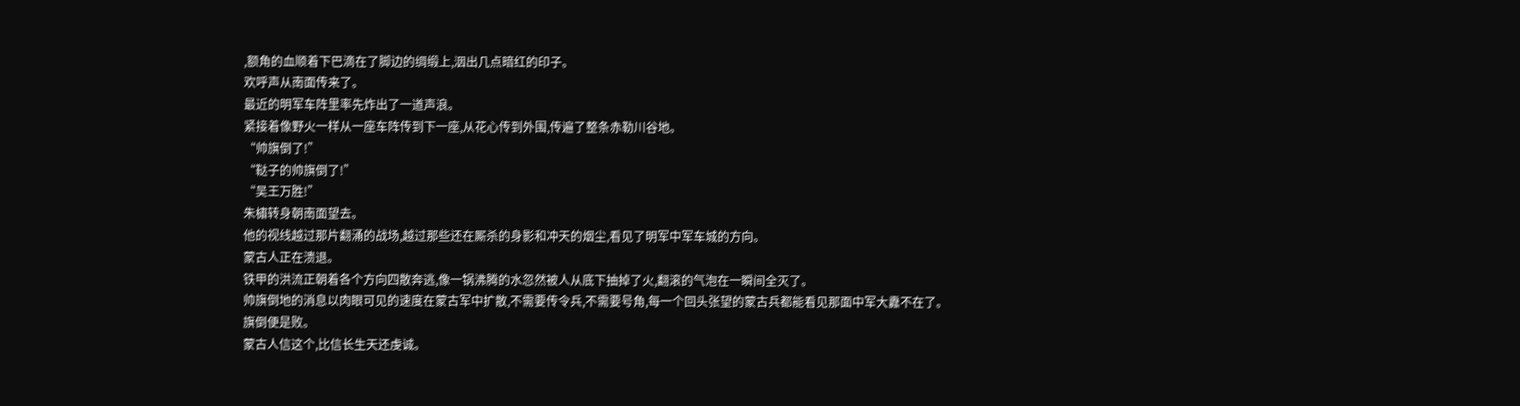,额角的血顺着下巴滴在了脚边的绸缎上,洇出几点暗红的印子。
欢呼声从南面传来了。
最近的明军车阵里率先炸出了一道声浪。
紧接着像野火一样从一座车阵传到下一座,从花心传到外围,传遍了整条赤勒川谷地。
“帅旗倒了!”
“鞑子的帅旗倒了!”
“吴王万胜!”
朱橚转身朝南面望去。
他的视线越过那片翻涌的战场,越过那些还在厮杀的身影和冲天的烟尘,看见了明军中军车城的方向。
蒙古人正在溃退。
铁甲的洪流正朝着各个方向四散奔逃,像一锅沸腾的水忽然被人从底下抽掉了火,翻滚的气泡在一瞬间全灭了。
帅旗倒地的消息以肉眼可见的速度在蒙古军中扩散,不需要传令兵,不需要号角,每一个回头张望的蒙古兵都能看见那面中军大纛不在了。
旗倒便是败。
蒙古人信这个,比信长生天还虔诚。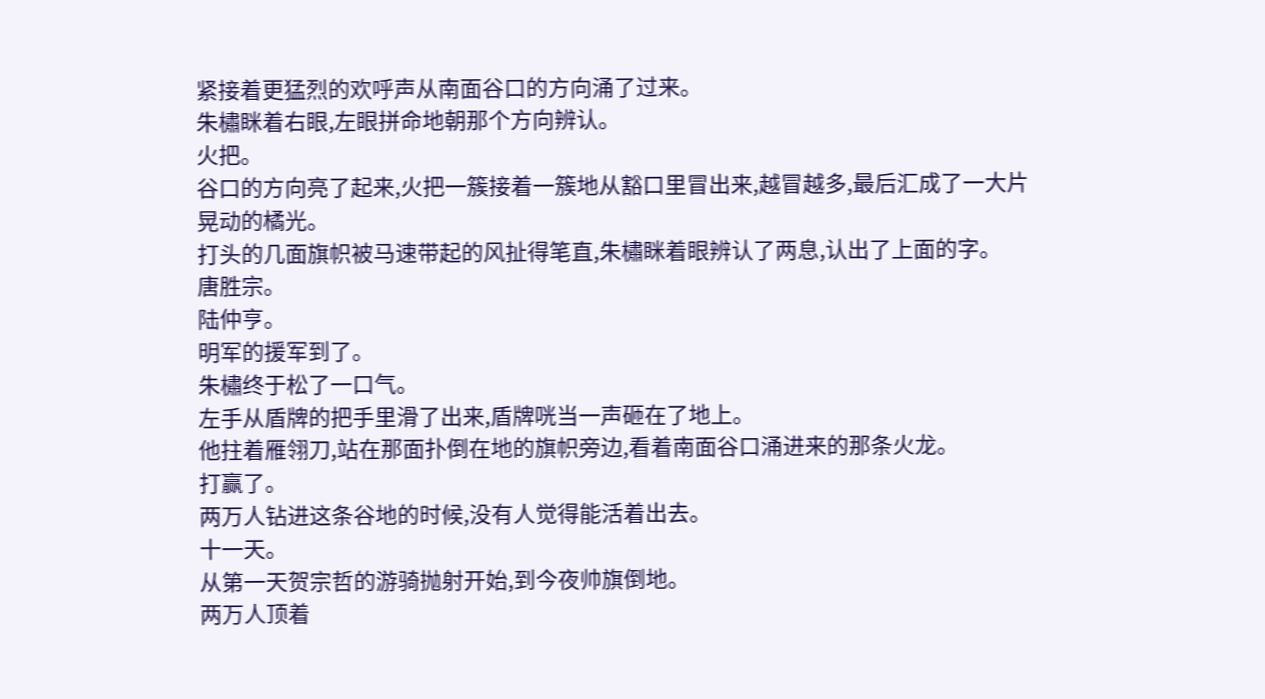紧接着更猛烈的欢呼声从南面谷口的方向涌了过来。
朱橚眯着右眼,左眼拼命地朝那个方向辨认。
火把。
谷口的方向亮了起来,火把一簇接着一簇地从豁口里冒出来,越冒越多,最后汇成了一大片晃动的橘光。
打头的几面旗帜被马速带起的风扯得笔直,朱橚眯着眼辨认了两息,认出了上面的字。
唐胜宗。
陆仲亨。
明军的援军到了。
朱橚终于松了一口气。
左手从盾牌的把手里滑了出来,盾牌咣当一声砸在了地上。
他拄着雁翎刀,站在那面扑倒在地的旗帜旁边,看着南面谷口涌进来的那条火龙。
打赢了。
两万人钻进这条谷地的时候,没有人觉得能活着出去。
十一天。
从第一天贺宗哲的游骑抛射开始,到今夜帅旗倒地。
两万人顶着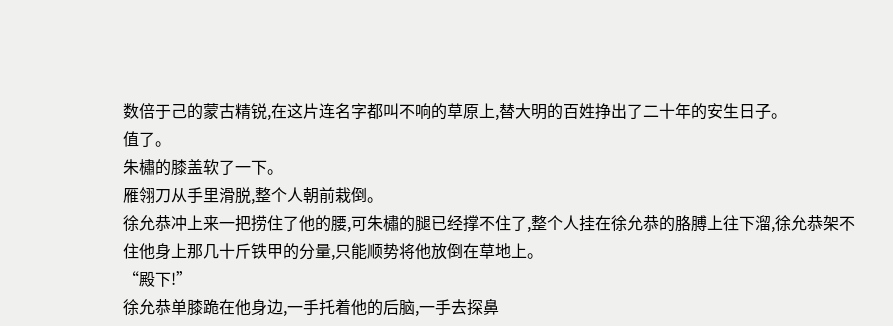数倍于己的蒙古精锐,在这片连名字都叫不响的草原上,替大明的百姓挣出了二十年的安生日子。
值了。
朱橚的膝盖软了一下。
雁翎刀从手里滑脱,整个人朝前栽倒。
徐允恭冲上来一把捞住了他的腰,可朱橚的腿已经撑不住了,整个人挂在徐允恭的胳膊上往下溜,徐允恭架不住他身上那几十斤铁甲的分量,只能顺势将他放倒在草地上。
“殿下!”
徐允恭单膝跪在他身边,一手托着他的后脑,一手去探鼻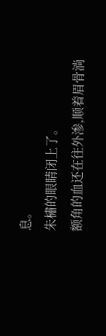息。
朱橚的眼睛闭上了。
额角的血还在往外渗,顺着眉骨淌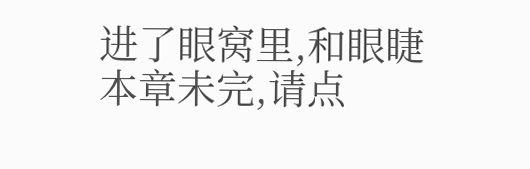进了眼窝里,和眼睫
本章未完,请点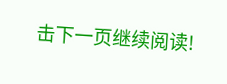击下一页继续阅读!